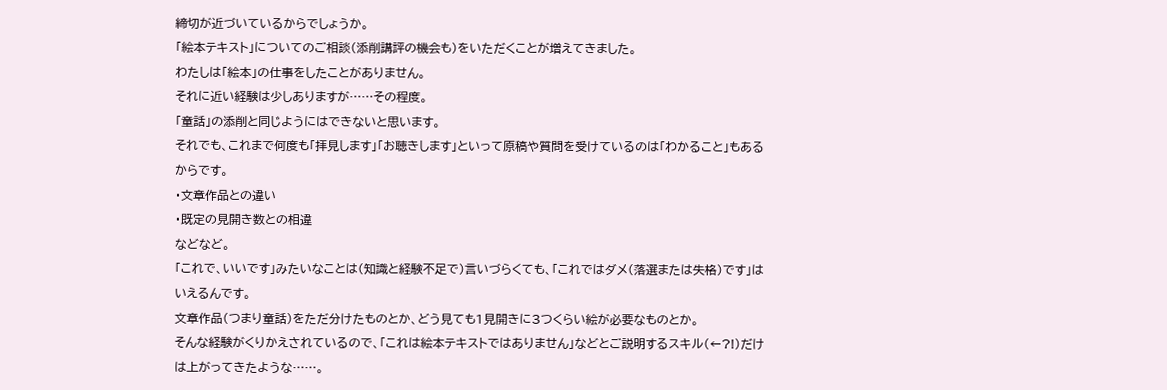締切が近づいているからでしょうか。
「絵本テキスト」についてのご相談(添削講評の機会も)をいただくことが増えてきました。
わたしは「絵本」の仕事をしたことがありません。
それに近い経験は少しありますが……その程度。
「童話」の添削と同じようにはできないと思います。
それでも、これまで何度も「拝見します」「お聴きします」といって原稿や質問を受けているのは「わかること」もあるからです。
・文章作品との違い
・既定の見開き数との相違
などなど。
「これで、いいです」みたいなことは(知識と経験不足で)言いづらくても、「これではダメ(落選または失格)です」はいえるんです。
文章作品(つまり童話)をただ分けたものとか、どう見ても1見開きに3つくらい絵が必要なものとか。
そんな経験がくりかえされているので、「これは絵本テキストではありません」などとご説明するスキル(←?!)だけは上がってきたような……。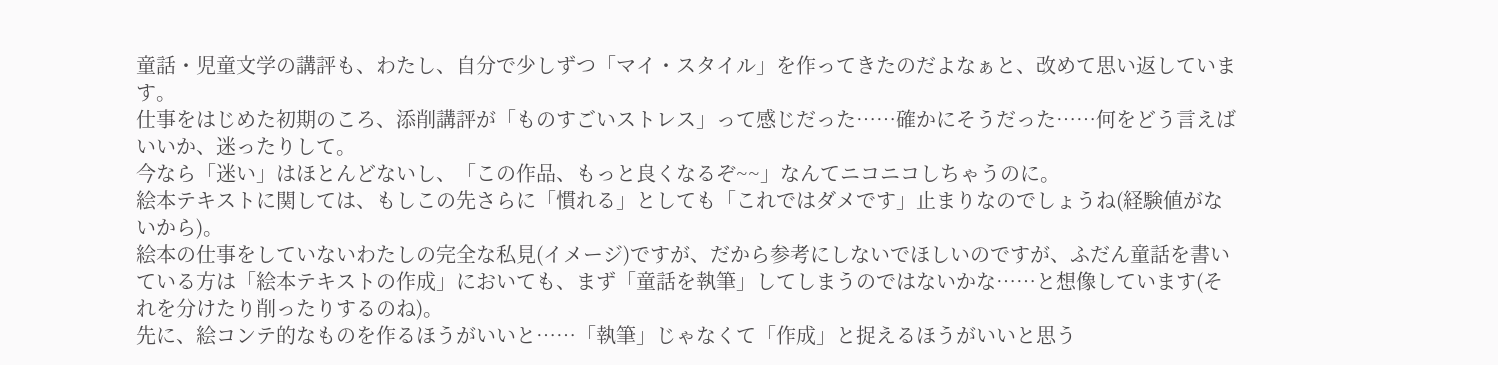童話・児童文学の講評も、わたし、自分で少しずつ「マイ・スタイル」を作ってきたのだよなぁと、改めて思い返しています。
仕事をはじめた初期のころ、添削講評が「ものすごいストレス」って感じだった……確かにそうだった……何をどう言えばいいか、迷ったりして。
今なら「迷い」はほとんどないし、「この作品、もっと良くなるぞ~~」なんてニコニコしちゃうのに。
絵本テキストに関しては、もしこの先さらに「慣れる」としても「これではダメです」止まりなのでしょうね(経験値がないから)。
絵本の仕事をしていないわたしの完全な私見(イメージ)ですが、だから参考にしないでほしいのですが、ふだん童話を書いている方は「絵本テキストの作成」においても、まず「童話を執筆」してしまうのではないかな……と想像しています(それを分けたり削ったりするのね)。
先に、絵コンテ的なものを作るほうがいいと……「執筆」じゃなくて「作成」と捉えるほうがいいと思う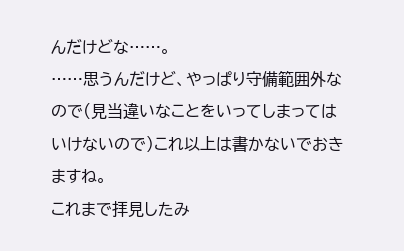んだけどな……。
……思うんだけど、やっぱり守備範囲外なので(見当違いなことをいってしまってはいけないので)これ以上は書かないでおきますね。
これまで拝見したみ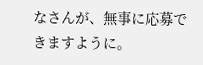なさんが、無事に応募できますように。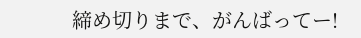締め切りまで、がんばってー!